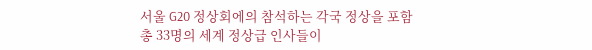서울 G20 정상회에의 참석하는 각국 정상을 포함 총 33명의 세계 정상급 인사들이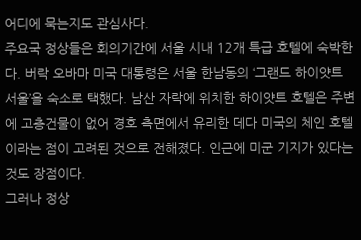어디에 묵는지도 관심사다.
주요국 정상들은 회의기간에 서울 시내 12개 특급 호텔에 숙박한다. 버락 오바마 미국 대통령은 서울 한남동의 ‘그랜드 하이얏트 서울’을 숙소로 택했다. 남산 자락에 위치한 하이얏트 호텔은 주변에 고층건물이 없어 경호 측면에서 유리한 데다 미국의 체인 호텔이라는 점이 고려된 것으로 전해졌다. 인근에 미군 기지가 있다는 것도 장점이다.
그러나 정상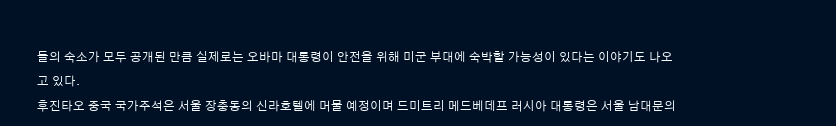들의 숙소가 모두 공개된 만큼 실제로는 오바마 대통령이 안전을 위해 미군 부대에 숙박할 가능성이 있다는 이야기도 나오고 있다.
후진타오 중국 국가주석은 서울 장충동의 신라호텔에 머물 예정이며 드미트리 메드베데프 러시아 대통령은 서울 남대문의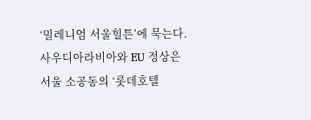‘밀레니엄 서울힐튼’에 묵는다.
사우디아라비아와 EU 정상은 서울 소공동의 ‘롯데호텔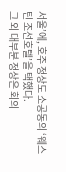서울’에, 호주 정상도 소공동의 ‘웨스틴 조선호텔’을 택했다.
그 외 대부분 정상은 회의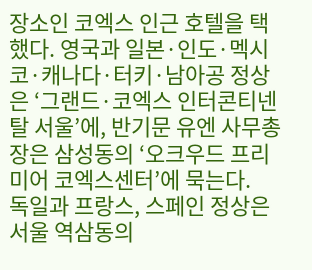장소인 코엑스 인근 호텔을 택했다. 영국과 일본·인도·멕시코·캐나다·터키·남아공 정상은 ‘그랜드·코엑스 인터콘티넨탈 서울’에, 반기문 유엔 사무총장은 삼성동의 ‘오크우드 프리미어 코엑스센터’에 묵는다.
독일과 프랑스, 스페인 정상은 서울 역삼동의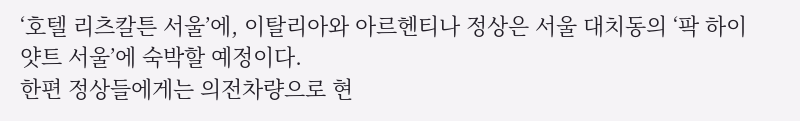‘호텔 리츠칼튼 서울’에, 이탈리아와 아르헨티나 정상은 서울 대치동의 ‘팍 하이얏트 서울’에 숙박할 예정이다.
한편 정상들에게는 의전차량으로 현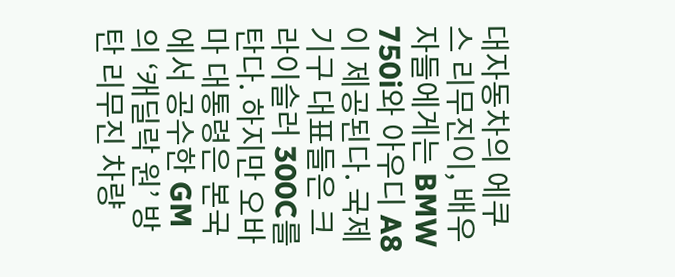대자동차의 에쿠스 리무진이, 배우자들에게는 BMW 750i와 아우디 A8이 제공된다. 국제기구 대표들은 크라이슬러 300C를 탄다. 하지만 오바마 대통령은 본국에서 공수한 GM의 ‘캐딜락 원’ 방탄 리무진 차량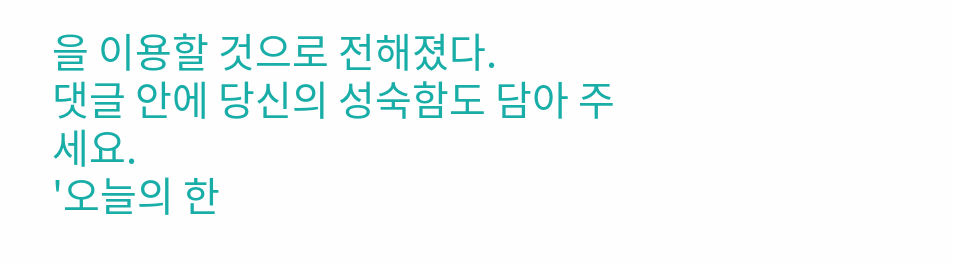을 이용할 것으로 전해졌다.
댓글 안에 당신의 성숙함도 담아 주세요.
'오늘의 한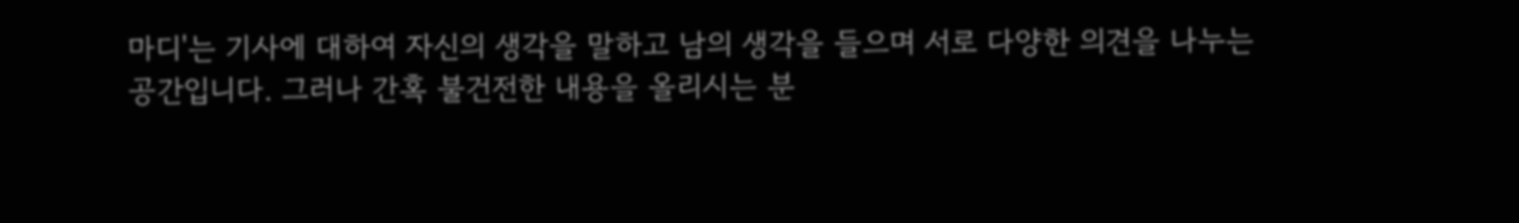마디'는 기사에 대하여 자신의 생각을 말하고 남의 생각을 들으며 서로 다양한 의견을 나누는 공간입니다. 그러나 간혹 불건전한 내용을 올리시는 분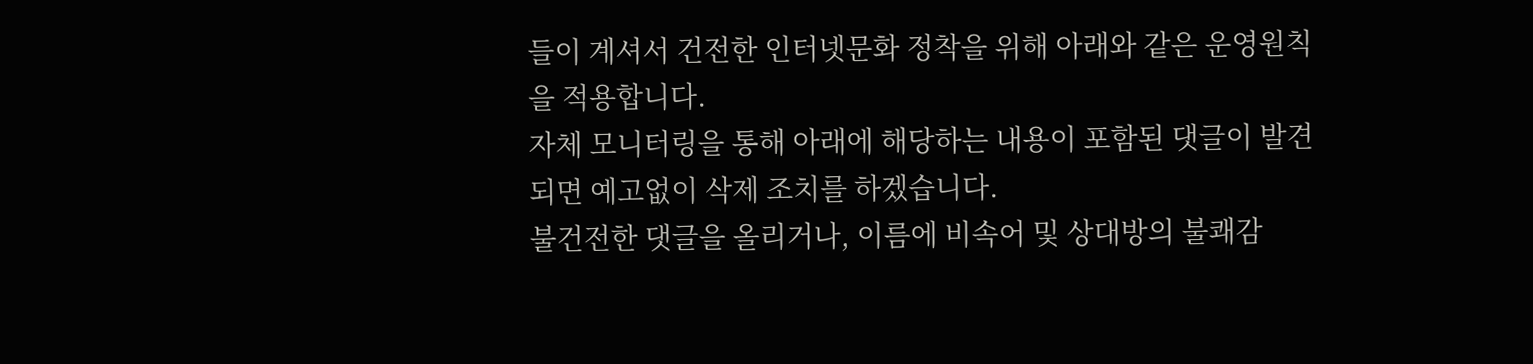들이 계셔서 건전한 인터넷문화 정착을 위해 아래와 같은 운영원칙을 적용합니다.
자체 모니터링을 통해 아래에 해당하는 내용이 포함된 댓글이 발견되면 예고없이 삭제 조치를 하겠습니다.
불건전한 댓글을 올리거나, 이름에 비속어 및 상대방의 불쾌감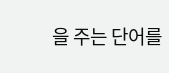을 주는 단어를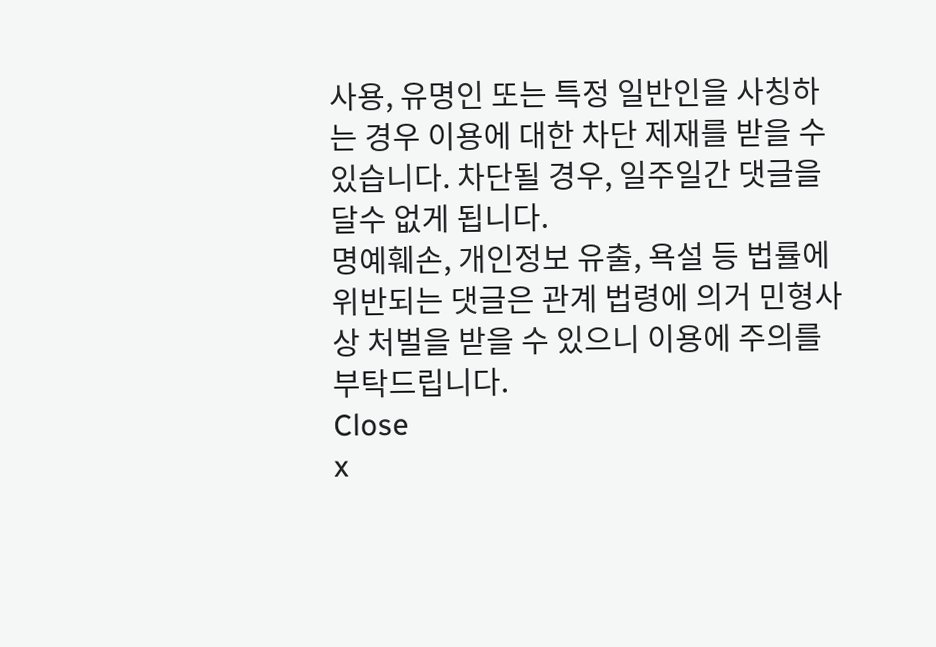사용, 유명인 또는 특정 일반인을 사칭하는 경우 이용에 대한 차단 제재를 받을 수 있습니다. 차단될 경우, 일주일간 댓글을 달수 없게 됩니다.
명예훼손, 개인정보 유출, 욕설 등 법률에 위반되는 댓글은 관계 법령에 의거 민형사상 처벌을 받을 수 있으니 이용에 주의를 부탁드립니다.
Close
x